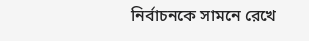নির্বাচনকে সামনে রেখে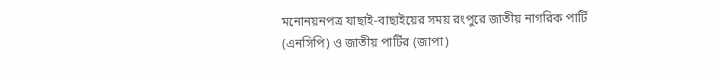মনোনয়নপত্র যাছাই-বাছাইয়ের সময় রংপুরে জাতীয় নাগরিক পার্টি (এনসিপি) ও জাতীয় পার্টির (জাপা)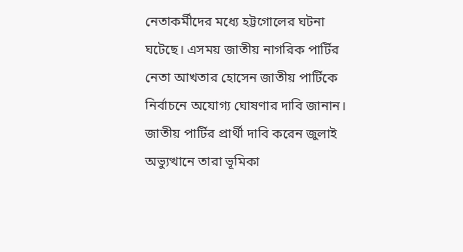নেতাকর্মীদের মধ্যে হট্টগোলের ঘটনা ঘটেছে। এসময় জাতীয় নাগরিক পার্টির নেতা আখতার হোসেন জাতীয় পার্টিকে নির্বাচনে অযোগ্য ঘোষণার দাবি জানান। জাতীয় পার্টির প্রার্থী দাবি করেন জুলাই অভ্যুত্থানে তারা ভূমিকা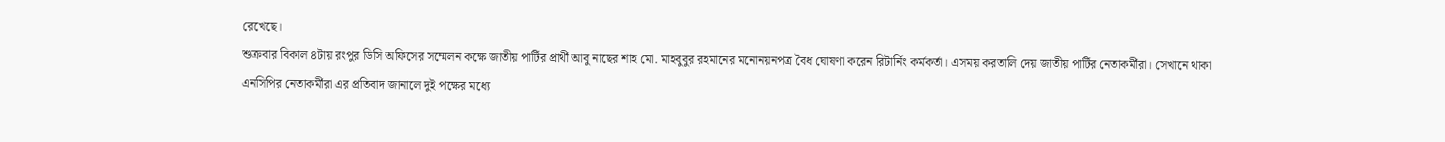রেখেছে।
শুক্রবার বিকাল ৪টায় রংপুর ডিসি অফিসের সম্মেলন কক্ষে জাতীয় পার্টির প্রার্থী আবু নাছের শাহ মো. মাহবুবুর রহমানের মনোনয়নপত্র বৈধ ঘোষণা করেন রিটার্নিং কর্মকর্তা। এসময় করতালি দেয় জাতীয় পার্টির নেতাকর্মীরা। সেখানে থাকা এনসিপির নেতাকর্মীরা এর প্রতিবাদ জানালে দুই পক্ষের মধ্যে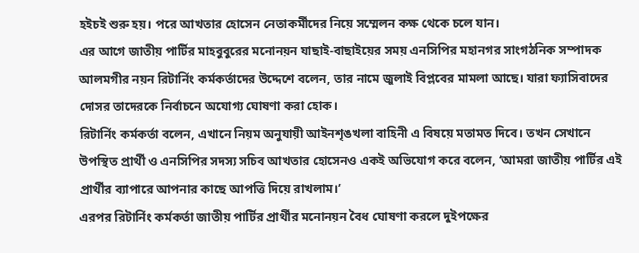হইচই শুরু হয়। পরে আখতার হোসেন নেতাকর্মীদের নিয়ে সম্মেলন কক্ষ থেকে চলে যান।
এর আগে জাতীয় পার্টির মাহবুবুরের মনোনয়ন যাছাই-বাছাইয়ের সময় এনসিপির মহানগর সাংগঠনিক সম্পাদক আলমগীর নয়ন রিটার্নিং কর্মকর্তাদের উদ্দেশে বলেন, তার নামে জুলাই বিপ্লবের মামলা আছে। যারা ফ্যাসিবাদের দোসর তাদেরকে নির্বাচনে অযোগ্য ঘোষণা করা হোক।
রিটার্নিং কর্মকর্তা বলেন, এখানে নিয়ম অনুযায়ী আইনশৃঙখলা বাহিনী এ বিষয়ে মতামত দিবে। তখন সেখানে উপস্থিত প্রার্থী ও এনসিপির সদস্য সচিব আখতার হোসেনও একই অভিযোগ করে বলেন, ‘আমরা জাতীয় পার্টির এই প্রার্থীর ব্যাপারে আপনার কাছে আপত্তি দিয়ে রাখলাম।’
এরপর রিটার্নিং কর্মকর্তা জাতীয় পার্টির প্রার্থীর মনোনয়ন বৈধ ঘোষণা করলে দুইপক্ষের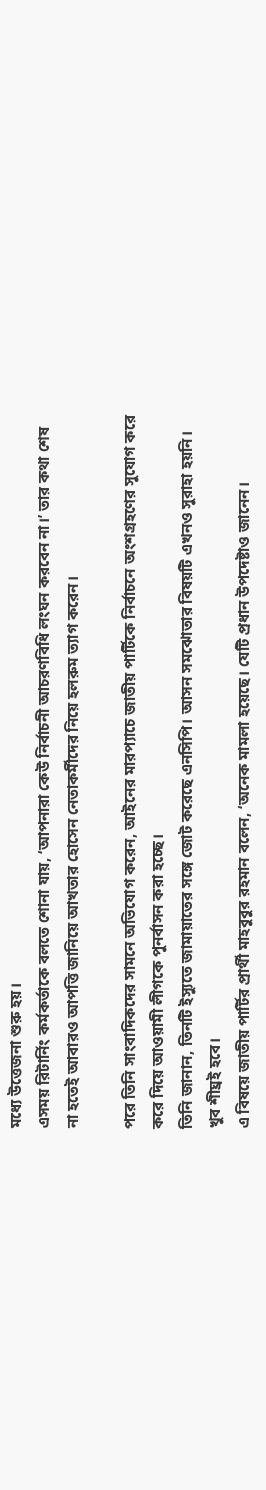মধ্যে উত্তেজনা শুরু হয়।
এসময় রিটার্নিং কর্মকর্তাকে বলতে শোনা যায়, ‘আপনারা কেউ নির্বাচনী আচরণবিধি লংঘন করবেন না।’ তার কথা শেষ না হতেই আবারও আপত্তি জানিয়ে আখতার হোসেন নেতাকর্মীদের নিয়ে হলরুম ত্যাগ করেন।

পরে তিনি সাংবাদিকদের সামনে অভিযোগ করেন, আইনের মারপ্যাচে জাতীয় পার্টিকে নির্বাচনে অংশগ্রহণের সুযোগ করে করে দিয়ে আওয়ামী লীগকে পুনর্বাসন করা হচ্ছে।
তিনি জানান, তিনটি ইস্যুতে জামায়াতের সঙ্গে জোট করেছে এনসিপি। আসন সমঝোতার বিষয়টি এখনও সুরাহা হয়নি। খুব শীঘ্রই হবে।
এ বিষয়ে জাতীয় পার্টির প্রার্থী মাহবুবুর রহমান বলেন, ‘অনেক মামলা হয়েছে। যেটি প্রধান উপদেষ্টাও জানেন।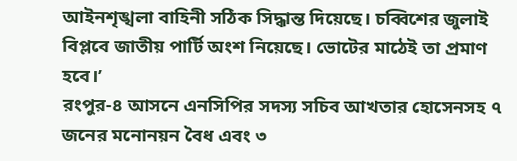আইনশৃঙ্খলা বাহিনী সঠিক সিদ্ধান্ত দিয়েছে। চব্বিশের জুলাই বিপ্লবে জাতীয় পার্টি অংশ নিয়েছে। ভোটের মাঠেই তা প্রমাণ হবে।’
রংপুর-৪ আসনে এনসিপির সদস্য সচিব আখতার হোসেনসহ ৭ জনের মনোনয়ন বৈধ এবং ৩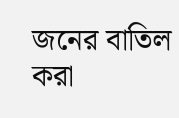জনের বাতিল করা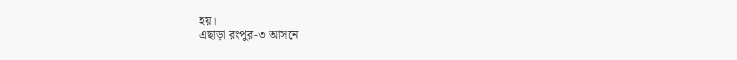হয়।
এছাড়া রংপুর-৩ আসনে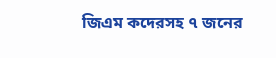জিএম কদেরসহ ৭ জনের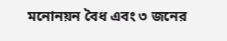মনোনয়ন বৈধ এবং ৩ জনের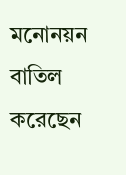মনোনয়ন বাতিল করেছেন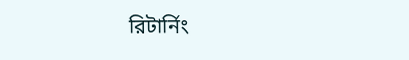রিটার্নিং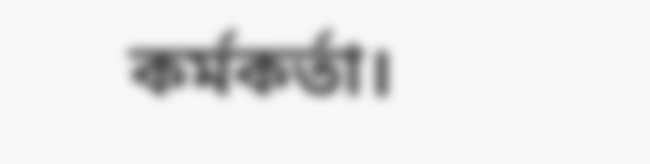কর্মকর্তা।